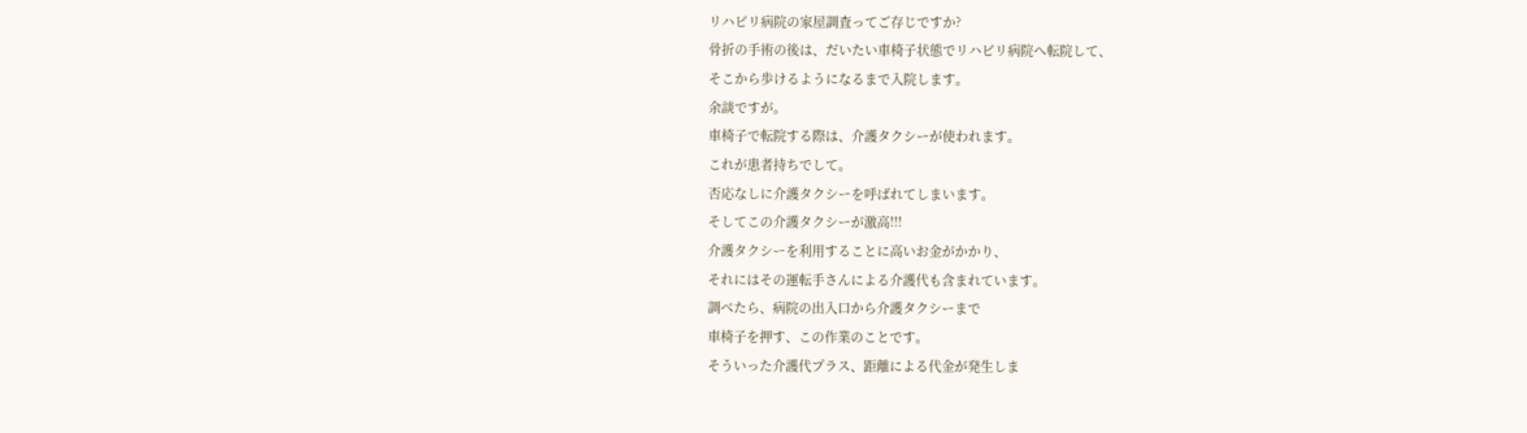リハビリ病院の家屋調査ってご存じですか?
骨折の手術の後は、だいたい車椅子状態でリハビリ病院へ転院して、
そこから歩けるようになるまで入院します。
余談ですが。
車椅子で転院する際は、介護タクシーが使われます。
これが患者持ちでして。
否応なしに介護タクシーを呼ばれてしまいます。
そしてこの介護タクシーが激高!!!
介護タクシーを利用することに高いお金がかかり、
それにはその運転手さんによる介護代も含まれています。
調べたら、病院の出入口から介護タクシーまで
車椅子を押す、この作業のことです。
そういった介護代プラス、距離による代金が発生しま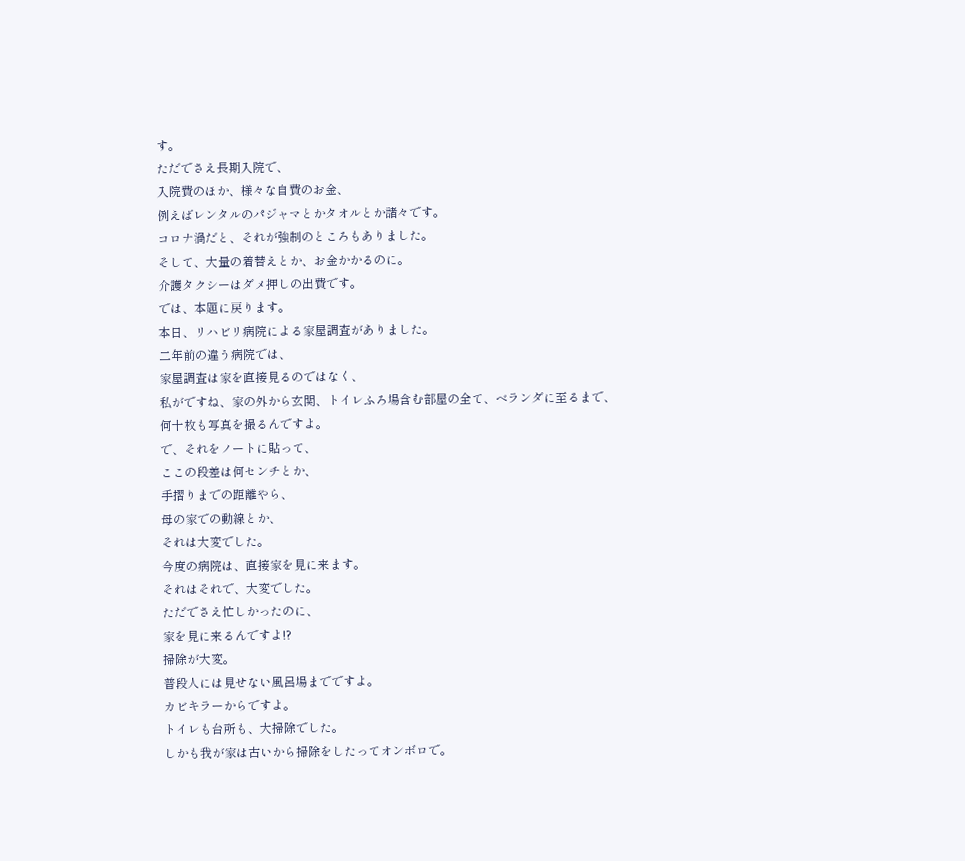す。
ただでさえ長期入院で、
入院費のほか、様々な自費のお金、
例えばレンタルのパジャマとかタオルとか諸々です。
コロナ渦だと、それが強制のところもありました。
そして、大量の着替えとか、お金かかるのに。
介護タクシーはダメ押しの出費です。
では、本題に戻ります。
本日、リハビリ病院による家屋調査がありました。
二年前の違う病院では、
家屋調査は家を直接見るのではなく、
私がですね、家の外から玄関、トイレふろ場含む部屋の全て、ベランダに至るまで、
何十枚も写真を撮るんですよ。
で、それをノートに貼って、
ここの段差は何センチとか、
手摺りまでの距離やら、
母の家での動線とか、
それは大変でした。
今度の病院は、直接家を見に来ます。
それはそれで、大変でした。
ただでさえ忙しかったのに、
家を見に来るんですよ!?
掃除が大変。
普段人には見せない風呂場までですよ。
カビキラーからですよ。
トイレも台所も、大掃除でした。
しかも我が家は古いから掃除をしたってオンボロで。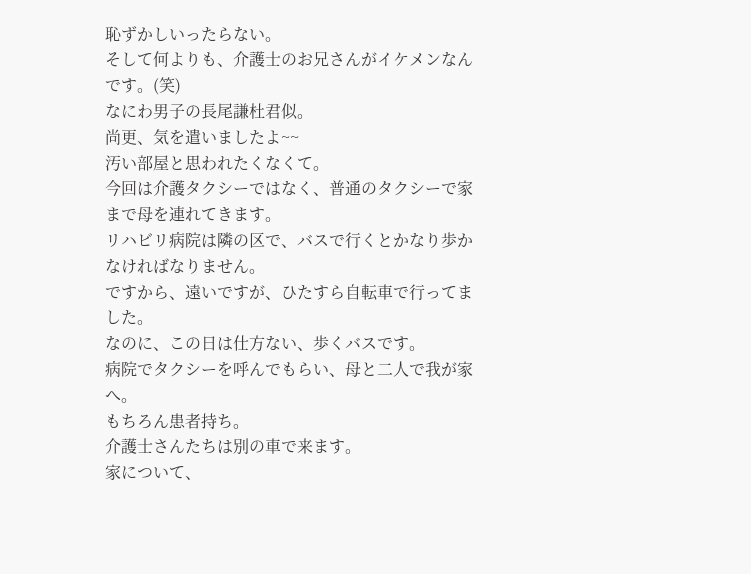恥ずかしいったらない。
そして何よりも、介護士のお兄さんがイケメンなんです。(笑)
なにわ男子の長尾謙杜君似。
尚更、気を遣いましたよ~~
汚い部屋と思われたくなくて。
今回は介護タクシーではなく、普通のタクシーで家まで母を連れてきます。
リハビリ病院は隣の区で、バスで行くとかなり歩かなければなりません。
ですから、遠いですが、ひたすら自転車で行ってました。
なのに、この日は仕方ない、歩くバスです。
病院でタクシーを呼んでもらい、母と二人で我が家へ。
もちろん患者持ち。
介護士さんたちは別の車で来ます。
家について、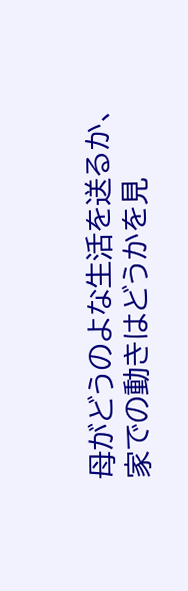母がどうのよな生活を送るか、
家での動きはどうかを見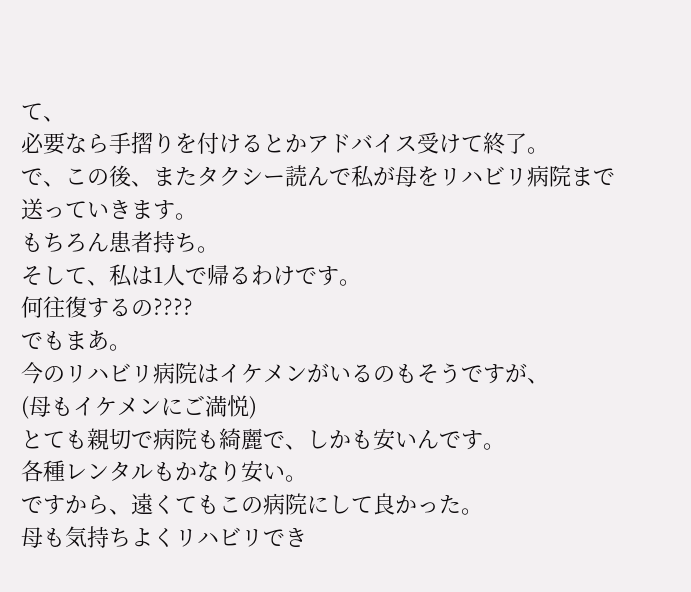て、
必要なら手摺りを付けるとかアドバイス受けて終了。
で、この後、またタクシー読んで私が母をリハビリ病院まで
送っていきます。
もちろん患者持ち。
そして、私は1人で帰るわけです。
何往復するの????
でもまあ。
今のリハビリ病院はイケメンがいるのもそうですが、
(母もイケメンにご満悦)
とても親切で病院も綺麗で、しかも安いんです。
各種レンタルもかなり安い。
ですから、遠くてもこの病院にして良かった。
母も気持ちよくリハビリでき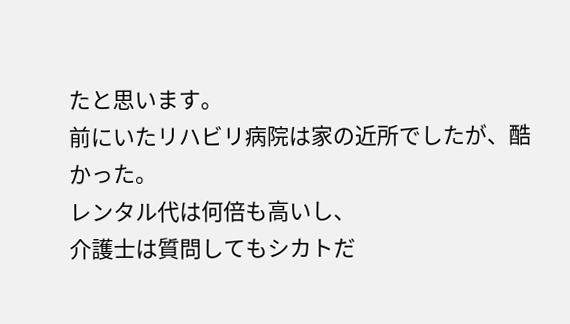たと思います。
前にいたリハビリ病院は家の近所でしたが、酷かった。
レンタル代は何倍も高いし、
介護士は質問してもシカトだ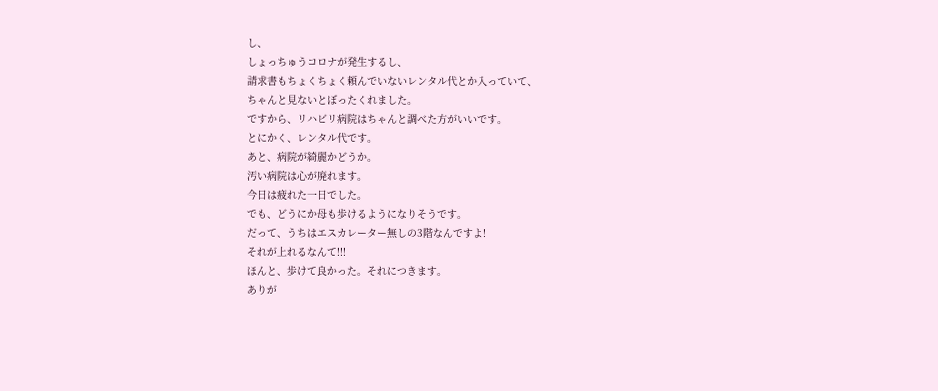し、
しょっちゅうコロナが発生するし、
請求書もちょくちょく頼んでいないレンタル代とか入っていて、
ちゃんと見ないとぼったくれました。
ですから、リハビリ病院はちゃんと調べた方がいいです。
とにかく、レンタル代です。
あと、病院が綺麗かどうか。
汚い病院は心が廃れます。
今日は疲れた一日でした。
でも、どうにか母も歩けるようになりそうです。
だって、うちはエスカレーター無しの3階なんですよ!
それが上れるなんて!!!
ほんと、歩けて良かった。それにつきます。
ありが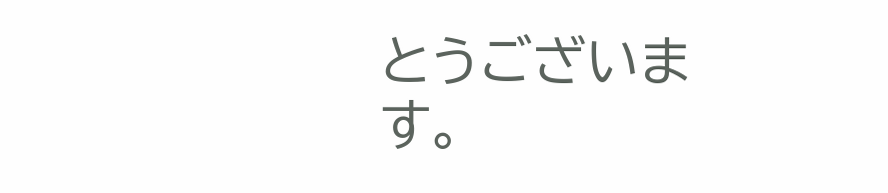とうございます。